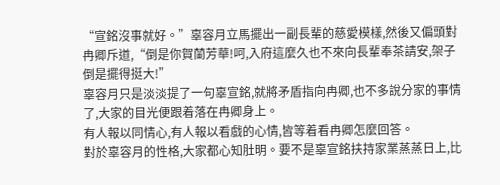“宣銘沒事就好。”辜容月立馬擺出一副長輩的慈愛模樣,然後又偏頭對冉卿斥道,“倒是你賀蘭芳華!呵,入府這麼久也不來向長輩奉茶請安,架子倒是擺得挺大!”
辜容月只是淡淡提了一句辜宣銘,就將矛盾指向冉卿,也不多說分家的事情了,大家的目光便跟着落在冉卿身上。
有人報以同情心,有人報以看戲的心情,皆等着看冉卿怎麼回答。
對於辜容月的性格,大家都心知肚明。要不是辜宣銘扶持家業蒸蒸日上,比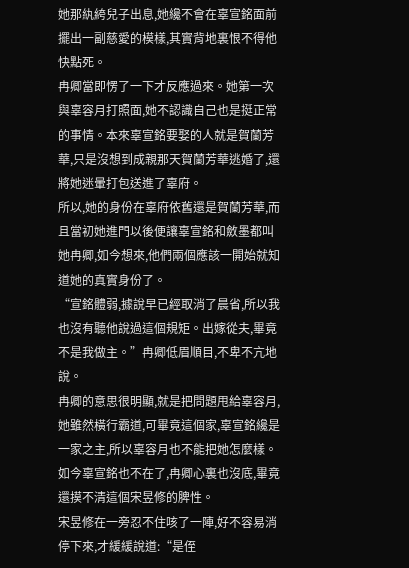她那紈絝兒子出息,她纔不會在辜宣銘面前擺出一副慈愛的模樣,其實背地裏恨不得他快點死。
冉卿當即愣了一下才反應過來。她第一次與辜容月打照面,她不認識自己也是挺正常的事情。本來辜宣銘要娶的人就是賀蘭芳華,只是沒想到成親那天賀蘭芳華逃婚了,還將她迷暈打包送進了辜府。
所以,她的身份在辜府依舊還是賀蘭芳華,而且當初她進門以後便讓辜宣銘和斂墨都叫她冉卿,如今想來,他們兩個應該一開始就知道她的真實身份了。
“宣銘體弱,據說早已經取消了晨省,所以我也沒有聽他說過這個規矩。出嫁從夫,畢竟不是我做主。”冉卿低眉順目,不卑不亢地說。
冉卿的意思很明顯,就是把問題甩給辜容月,她雖然橫行霸道,可畢竟這個家,辜宣銘纔是一家之主,所以辜容月也不能把她怎麼樣。
如今辜宣銘也不在了,冉卿心裏也沒底,畢竟還摸不清這個宋昱修的脾性。
宋昱修在一旁忍不住咳了一陣,好不容易消停下來,才緩緩說道:“是侄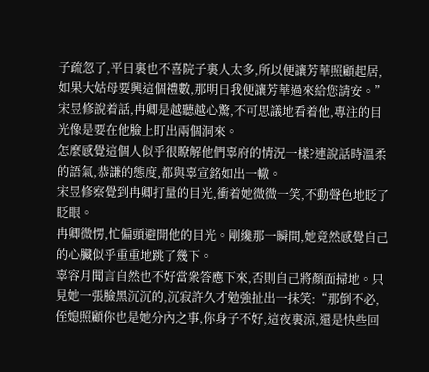子疏忽了,平日裏也不喜院子裏人太多,所以便讓芳華照顧起居,如果大姑母要興這個禮數,那明日我便讓芳華過來給您請安。”
宋昱修說着話,冉卿是越聽越心驚,不可思議地看着他,專注的目光像是要在他臉上盯出兩個洞來。
怎麼感覺這個人似乎很瞭解他們辜府的情況一樣?連說話時溫柔的語氣,恭謙的態度,都與辜宣銘如出一轍。
宋昱修察覺到冉卿打量的目光,衝着她微微一笑,不動聲色地眨了眨眼。
冉卿微愣,忙偏頭避開他的目光。剛纔那一瞬間,她竟然感覺自己的心臟似乎重重地跳了幾下。
辜容月聞言自然也不好當衆答應下來,否則自己將顏面掃地。只見她一張臉黑沉沉的,沉寂許久才勉強扯出一抹笑:“那倒不必,侄媳照顧你也是她分內之事,你身子不好,這夜裏涼,還是快些回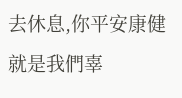去休息,你平安康健就是我們辜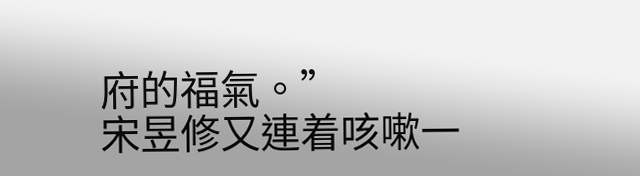府的福氣。”
宋昱修又連着咳嗽一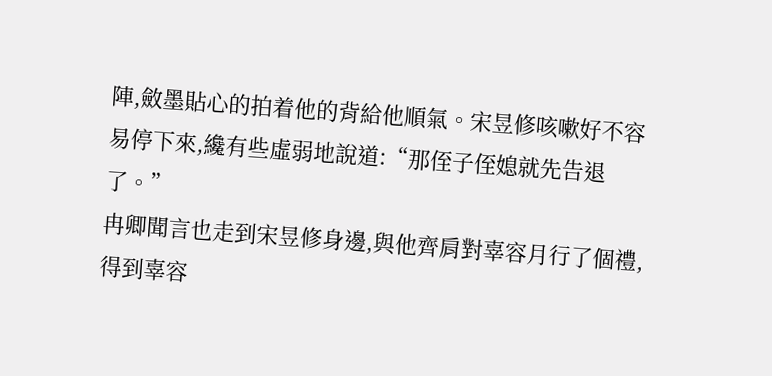陣,斂墨貼心的拍着他的背給他順氣。宋昱修咳嗽好不容易停下來,纔有些虛弱地說道:“那侄子侄媳就先告退了。”
冉卿聞言也走到宋昱修身邊,與他齊肩對辜容月行了個禮,得到辜容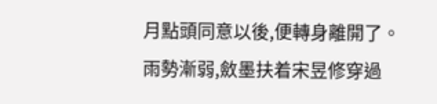月點頭同意以後,便轉身離開了。
雨勢漸弱,斂墨扶着宋昱修穿過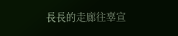長長的走廊往辜宣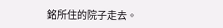銘所住的院子走去。